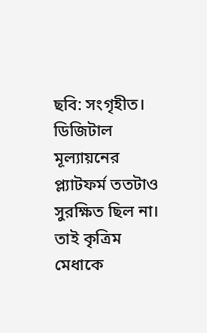ছবি: সংগৃহীত।
ডিজিটাল মূল্যায়নের প্ল্যাটফর্ম ততটাও সুরক্ষিত ছিল না। তাই কৃত্রিম মেধাকে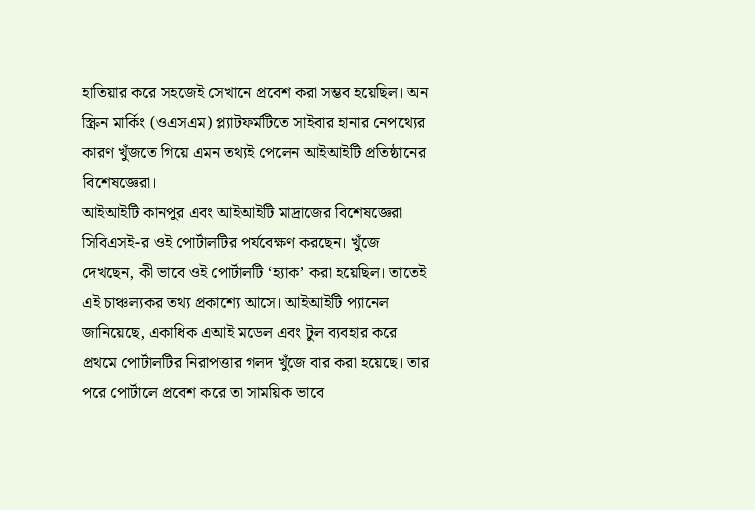হাতিয়ার করে সহজেই সেখানে প্রবেশ করা সম্ভব হয়েছিল। অন স্ক্রিন মার্কিং (ওএসএম) প্ল্যাটফর্মটিতে সাইবার হানার নেপথ্যের কারণ খুঁজতে গিয়ে এমন তথ্যই পেলেন আইআইটি প্রতিষ্ঠানের বিশেষজ্ঞেরা।
আইআইটি কানপুর এবং আইআইটি মাদ্রাজের বিশেষজ্ঞেরা সিবিএসই-র ওই পোর্টালটির পর্যবেক্ষণ করছেন। খুঁজে দেখছেন, কী ভাবে ওই পোর্টালটি ‘হ্যাক’ করা হয়েছিল। তাতেই এই চাঞ্চল্যকর তথ্য প্রকাশ্যে আসে। আইআইটি প্যানেল জানিয়েছে, একাধিক এআই মডেল এবং টুল ব্যবহার করে প্রথমে পোর্টালটির নিরাপত্তার গলদ খুঁজে বার করা হয়েছে। তার পরে পোর্টালে প্রবেশ করে তা সাময়িক ভাবে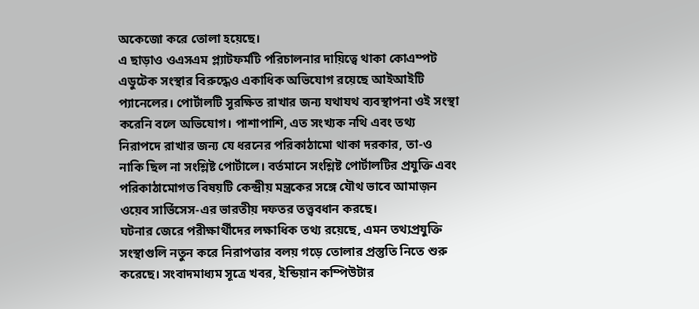অকেজো করে তোলা হয়েছে।
এ ছাড়াও ওএসএম প্ল্যাটফর্মটি পরিচালনার দায়িত্বে থাকা কোএম্পট এডুটেক সংস্থার বিরুদ্ধেও একাধিক অভিযোগ রয়েছে আইআইটি প্যানেলের। পোর্টালটি সুরক্ষিত রাখার জন্য যথাযথ ব্যবস্থাপনা ওই সংস্থা করেনি বলে অভিযোগ। পাশাপাশি, এত সংখ্যক নথি এবং তথ্য নিরাপদে রাখার জন্য যে ধরনের পরিকাঠামো থাকা দরকার, তা-ও নাকি ছিল না সংশ্লিষ্ট পোর্টালে। বর্তমানে সংশ্লিষ্ট পোর্টালটির প্রযুক্তি এবং পরিকাঠামোগত বিষয়টি কেন্দ্রীয় মন্ত্রকের সঙ্গে যৌথ ভাবে আমাজ়ন ওয়েব সার্ভিসেস-এর ভারতীয় দফতর তত্ত্ববধান করছে।
ঘটনার জেরে পরীক্ষার্থীদের লক্ষাধিক তথ্য রয়েছে, এমন তথ্যপ্রযুক্তি সংস্থাগুলি নতুন করে নিরাপত্তার বলয় গড়ে তোলার প্রস্তুতি নিতে শুরু করেছে। সংবাদমাধ্যম সূত্রে খবর, ইন্ডিয়ান কম্পিউটার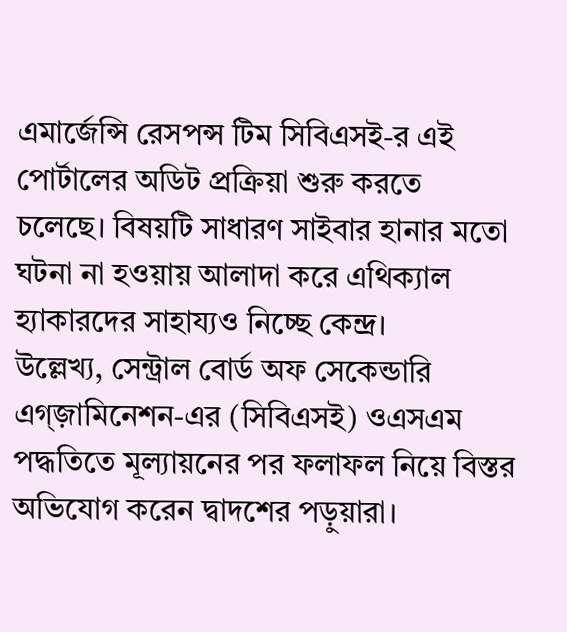এমার্জেন্সি রেসপন্স টিম সিবিএসই-র এই পোর্টালের অডিট প্রক্রিয়া শুরু করতে চলেছে। বিষয়টি সাধারণ সাইবার হানার মতো ঘটনা না হওয়ায় আলাদা করে এথিক্যাল হ্যাকারদের সাহায্যও নিচ্ছে কেন্দ্র।
উল্লেখ্য, সেন্ট্রাল বোর্ড অফ সেকেন্ডারি এগ্জ়ামিনেশন-এর (সিবিএসই) ওএসএম পদ্ধতিতে মূল্যায়নের পর ফলাফল নিয়ে বিস্তর অভিযোগ করেন দ্বাদশের পড়ুয়ারা।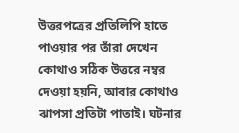উত্তরপত্রের প্রতিলিপি হাতে পাওয়ার পর তাঁরা দেখেন কোথাও সঠিক উত্তরে নম্বর দেওয়া হয়নি, আবার কোথাও ঝাপসা প্রতিটা পাতাই। ঘটনার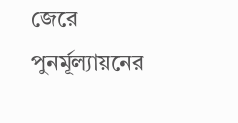জেরে পুনর্মূল্যায়নের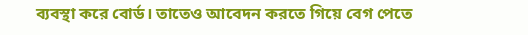ব্যবস্থা করে বোর্ড। তাতেও আবেদন করতে গিয়ে বেগ পেতে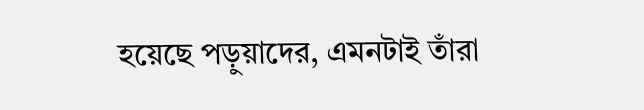হয়েছে পড়ুয়াদের, এমনটাই তাঁরা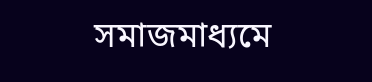সমাজমাধ্যমে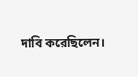দাবি করেছিলেন।